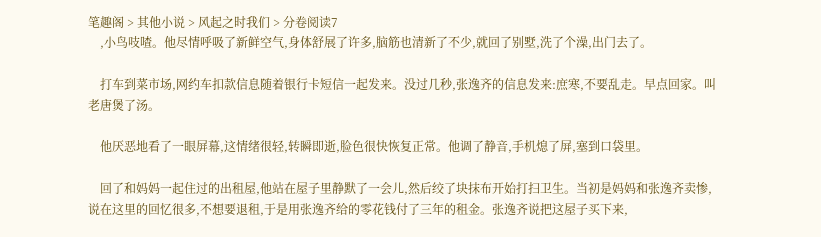笔趣阁 > 其他小说 > 风起之时我们 > 分卷阅读7
    ,小鸟吱喳。他尽情呼吸了新鲜空气,身体舒展了许多,脑筋也清新了不少,就回了别墅,洗了个澡,出门去了。

    打车到菜市场,网约车扣款信息随着银行卡短信一起发来。没过几秒,张逸齐的信息发来:庶寒,不要乱走。早点回家。叫老唐煲了汤。

    他厌恶地看了一眼屏幕,这情绪很轻,转瞬即逝,脸色很快恢复正常。他调了静音,手机熄了屏,塞到口袋里。

    回了和妈妈一起住过的出租屋,他站在屋子里静默了一会儿,然后绞了块抹布开始打扫卫生。当初是妈妈和张逸齐卖惨,说在这里的回忆很多,不想要退租,于是用张逸齐给的零花钱付了三年的租金。张逸齐说把这屋子买下来,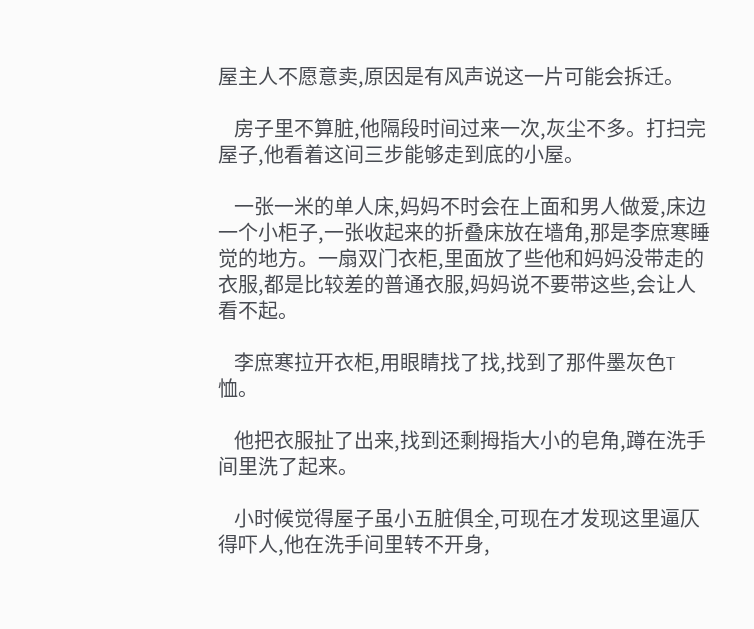屋主人不愿意卖,原因是有风声说这一片可能会拆迁。

    房子里不算脏,他隔段时间过来一次,灰尘不多。打扫完屋子,他看着这间三步能够走到底的小屋。

    一张一米的单人床,妈妈不时会在上面和男人做爱,床边一个小柜子,一张收起来的折叠床放在墙角,那是李庶寒睡觉的地方。一扇双门衣柜,里面放了些他和妈妈没带走的衣服,都是比较差的普通衣服,妈妈说不要带这些,会让人看不起。

    李庶寒拉开衣柜,用眼睛找了找,找到了那件墨灰色T恤。

    他把衣服扯了出来,找到还剩拇指大小的皂角,蹲在洗手间里洗了起来。

    小时候觉得屋子虽小五脏俱全,可现在才发现这里逼仄得吓人,他在洗手间里转不开身,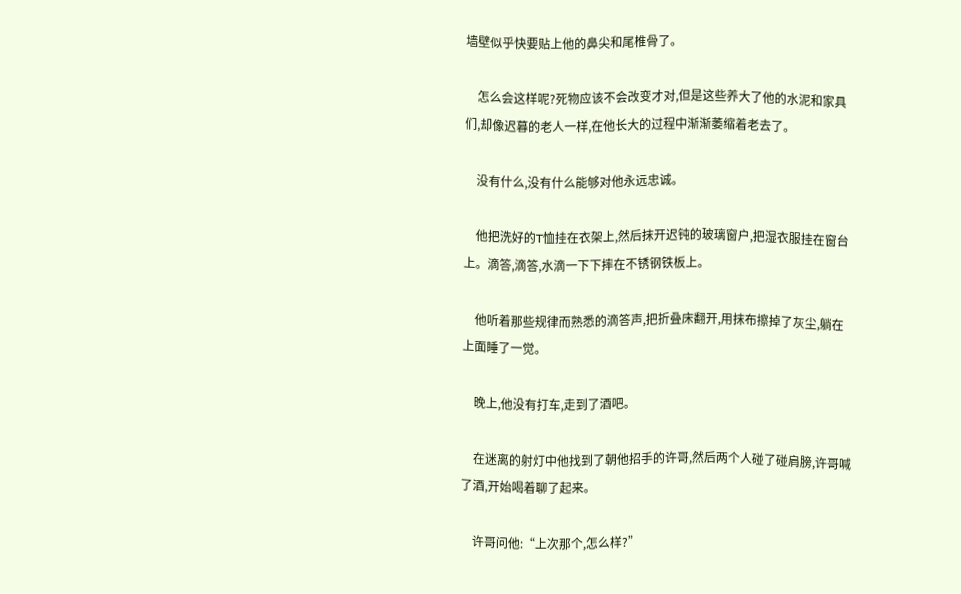墙壁似乎快要贴上他的鼻尖和尾椎骨了。

    怎么会这样呢?死物应该不会改变才对,但是这些养大了他的水泥和家具们,却像迟暮的老人一样,在他长大的过程中渐渐萎缩着老去了。

    没有什么,没有什么能够对他永远忠诚。

    他把洗好的T恤挂在衣架上,然后抹开迟钝的玻璃窗户,把湿衣服挂在窗台上。滴答,滴答,水滴一下下摔在不锈钢铁板上。

    他听着那些规律而熟悉的滴答声,把折叠床翻开,用抹布擦掉了灰尘,躺在上面睡了一觉。

    晚上,他没有打车,走到了酒吧。

    在迷离的射灯中他找到了朝他招手的许哥,然后两个人碰了碰肩膀,许哥喊了酒,开始喝着聊了起来。

    许哥问他:“上次那个,怎么样?”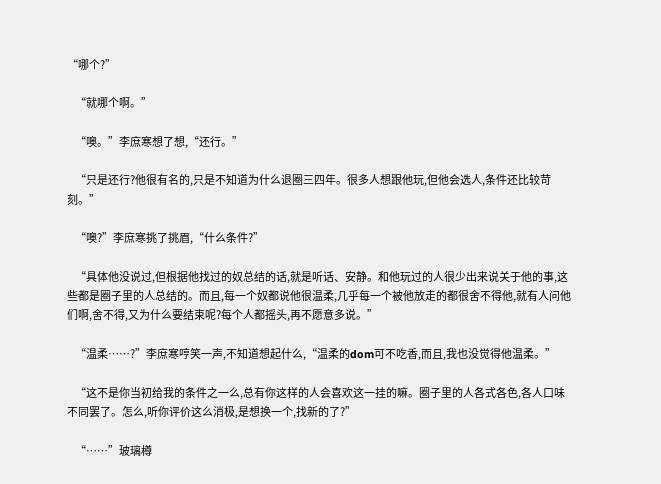“哪个?”

    “就哪个啊。”

    “噢。”李庶寒想了想,“还行。”

    “只是还行?他很有名的,只是不知道为什么退圈三四年。很多人想跟他玩,但他会选人,条件还比较苛刻。”

    “噢?”李庶寒挑了挑眉,“什么条件?”

    “具体他没说过,但根据他找过的奴总结的话,就是听话、安静。和他玩过的人很少出来说关于他的事,这些都是圈子里的人总结的。而且,每一个奴都说他很温柔,几乎每一个被他放走的都很舍不得他,就有人问他们啊,舍不得,又为什么要结束呢?每个人都摇头,再不愿意多说。”

    “温柔……?”李庶寒哼笑一声,不知道想起什么,“温柔的dom可不吃香,而且,我也没觉得他温柔。”

    “这不是你当初给我的条件之一么,总有你这样的人会喜欢这一挂的嘛。圈子里的人各式各色,各人口味不同罢了。怎么,听你评价这么消极,是想换一个,找新的了?”

    “……”玻璃樽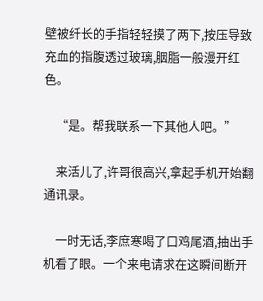壁被纤长的手指轻轻摸了两下,按压导致充血的指腹透过玻璃,胭脂一般漫开红色。

    “是。帮我联系一下其他人吧。”

    来活儿了,许哥很高兴,拿起手机开始翻通讯录。

    一时无话,李庶寒喝了口鸡尾酒,抽出手机看了眼。一个来电请求在这瞬间断开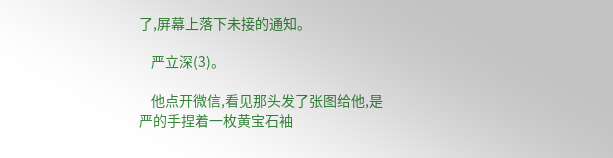了,屏幕上落下未接的通知。

    严立深(3)。

    他点开微信,看见那头发了张图给他,是严的手捏着一枚黄宝石袖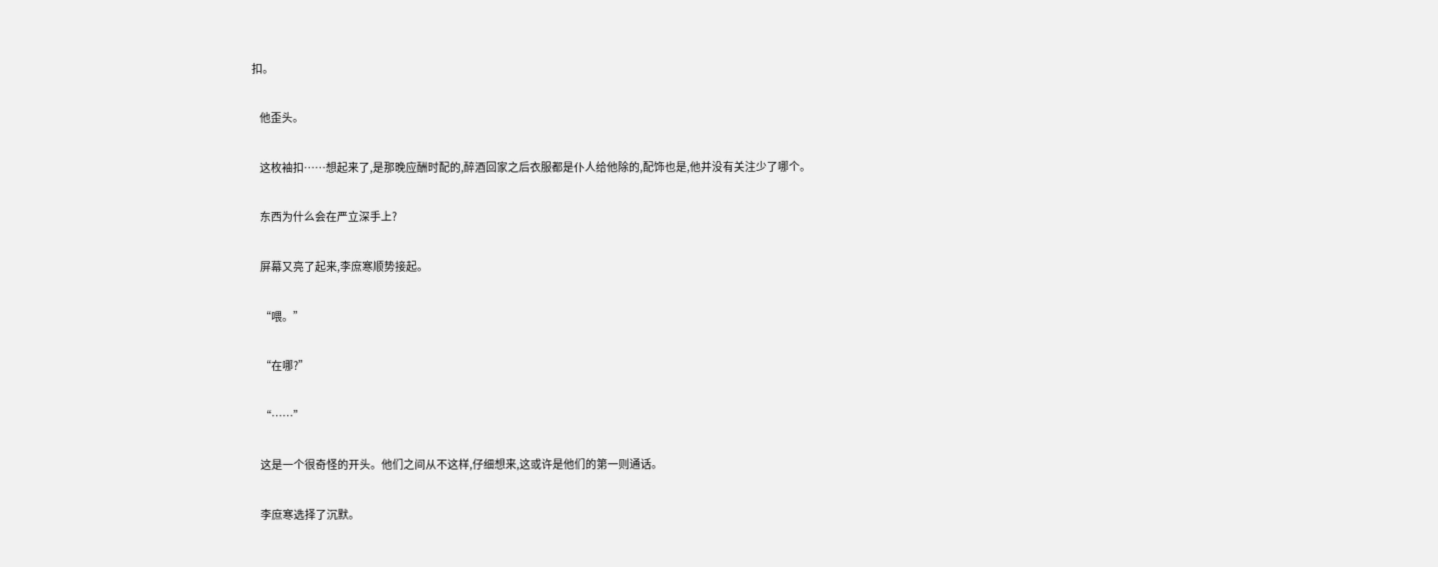扣。

    他歪头。

    这枚袖扣……想起来了,是那晚应酬时配的,醉酒回家之后衣服都是仆人给他除的,配饰也是,他并没有关注少了哪个。

    东西为什么会在严立深手上?

    屏幕又亮了起来,李庶寒顺势接起。

    “喂。”

    “在哪?”

    “……”

    这是一个很奇怪的开头。他们之间从不这样,仔细想来,这或许是他们的第一则通话。

    李庶寒选择了沉默。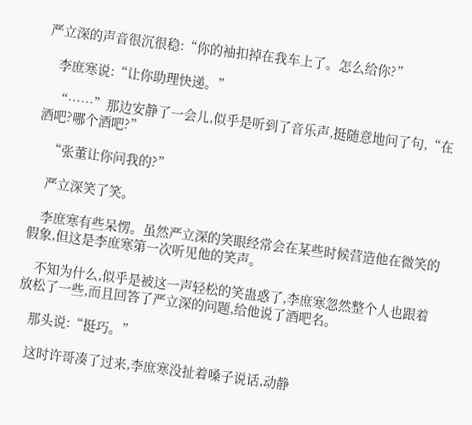严立深的声音很沉很稳:“你的袖扣掉在我车上了。怎么给你?”

    李庶寒说:“让你助理快递。”

    “……”那边安静了一会儿,似乎是听到了音乐声,挺随意地问了句,“在酒吧?哪个酒吧?”

    “张董让你问我的?”

    严立深笑了笑。

    李庶寒有些呆愣。虽然严立深的笑眼经常会在某些时候营造他在微笑的假象,但这是李庶寒第一次听见他的笑声。

    不知为什么,似乎是被这一声轻松的笑蛊惑了,李庶寒忽然整个人也跟着放松了一些,而且回答了严立深的问题,给他说了酒吧名。

    那头说:“挺巧。”

    这时许哥凑了过来,李庶寒没扯着嗓子说话,动静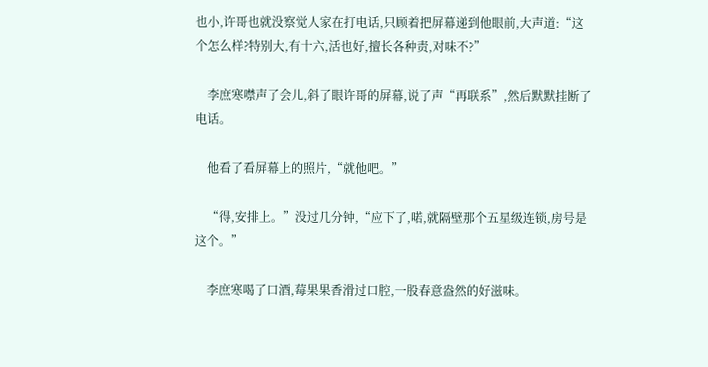也小,许哥也就没察觉人家在打电话,只顾着把屏幕递到他眼前,大声道:“这个怎么样?特别大,有十六,活也好,擅长各种责,对味不?”

    李庶寒噤声了会儿,斜了眼许哥的屏幕,说了声“再联系”,然后默默挂断了电话。

    他看了看屏幕上的照片,“就他吧。”

    “得,安排上。”没过几分钟,“应下了,喏,就隔壁那个五星级连锁,房号是这个。”

    李庶寒喝了口酒,莓果果香滑过口腔,一股春意盎然的好滋味。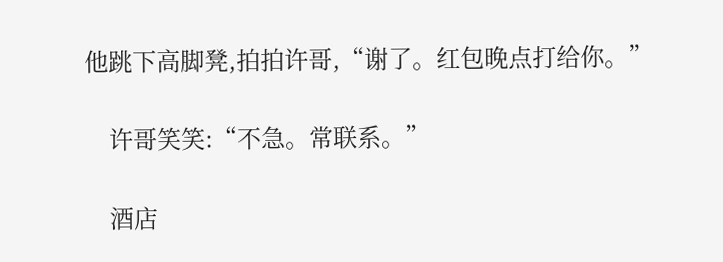他跳下高脚凳,拍拍许哥,“谢了。红包晚点打给你。”

    许哥笑笑:“不急。常联系。”

    酒店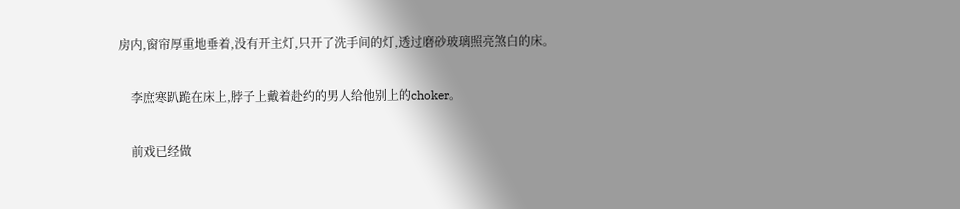房内,窗帘厚重地垂着,没有开主灯,只开了洗手间的灯,透过磨砂玻璃照亮煞白的床。

    李庶寒趴跪在床上,脖子上戴着赴约的男人给他别上的choker。

    前戏已经做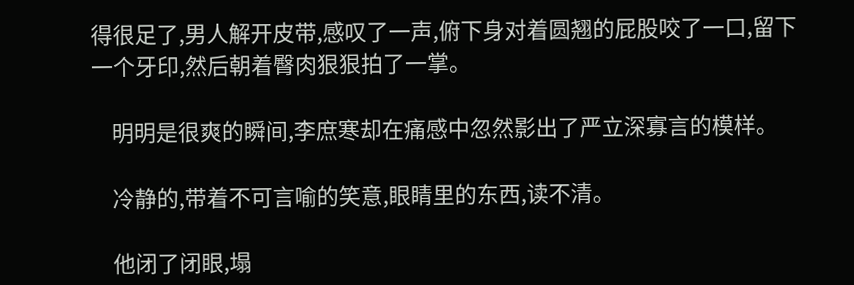得很足了,男人解开皮带,感叹了一声,俯下身对着圆翘的屁股咬了一口,留下一个牙印,然后朝着臀肉狠狠拍了一掌。

    明明是很爽的瞬间,李庶寒却在痛感中忽然影出了严立深寡言的模样。

    冷静的,带着不可言喻的笑意,眼睛里的东西,读不清。

    他闭了闭眼,塌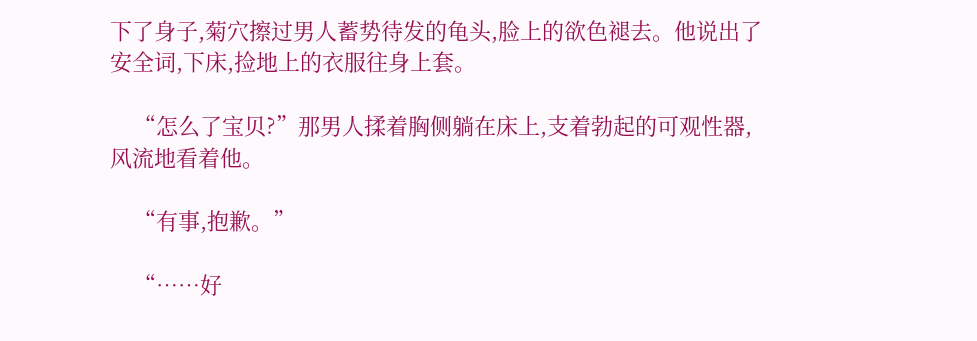下了身子,菊穴擦过男人蓄势待发的龟头,脸上的欲色褪去。他说出了安全词,下床,捡地上的衣服往身上套。

    “怎么了宝贝?”那男人揉着胸侧躺在床上,支着勃起的可观性器,风流地看着他。

    “有事,抱歉。”

    “……好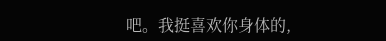吧。我挺喜欢你身体的,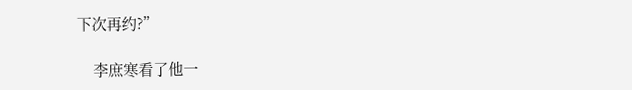下次再约?”

    李庶寒看了他一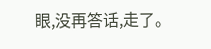眼,没再答话,走了。